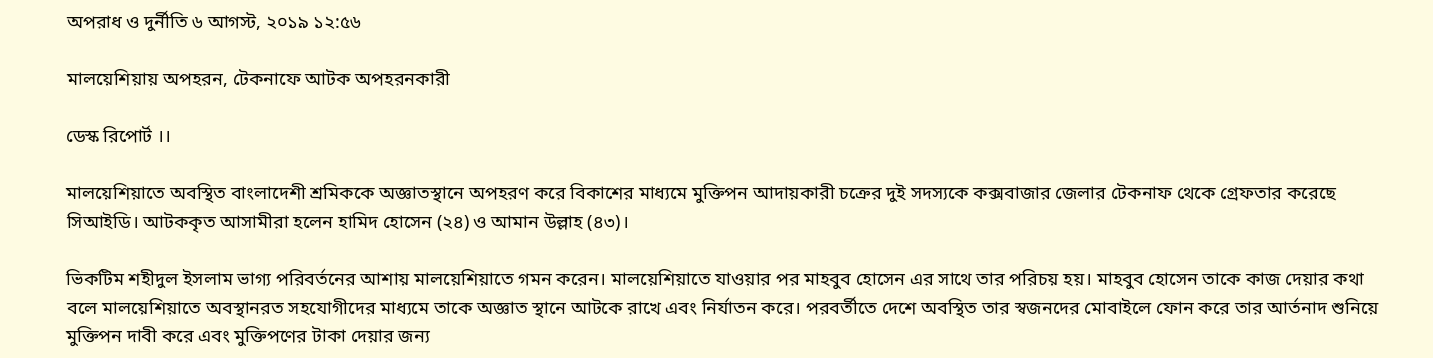অপরাধ ও দুর্নীতি ৬ আগস্ট, ২০১৯ ১২:৫৬

মালয়েশিয়ায় অপহরন, টেকনাফে আটক অপহরনকারী

ডেস্ক রিপোর্ট ।।

মালয়েশিয়াতে অবস্থিত বাংলাদেশী শ্রমিককে অজ্ঞাতস্থানে অপহরণ করে বিকাশের মাধ্যমে মুক্তিপন আদায়কারী চক্রের দুই সদস্যকে কক্সবাজার জেলার টেকনাফ থেকে গ্রেফতার করেছে সিআইডি। আটককৃত আসামীরা হলেন হামিদ হোসেন (২৪) ও আমান উল্লাহ (৪৩)।

ভিকটিম শহীদুল ইসলাম ভাগ্য পরিবর্তনের আশায় মালয়েশিয়াতে গমন করেন। মালয়েশিয়াতে যাওয়ার পর মাহবুব হোসেন এর সাথে তার পরিচয় হয়। মাহবুব হোসেন তাকে কাজ দেয়ার কথা বলে মালয়েশিয়াতে অবস্থানরত সহযোগীদের মাধ্যমে তাকে অজ্ঞাত স্থানে আটকে রাখে এবং নির্যাতন করে। পরবর্তীতে দেশে অবস্থিত তার স্বজনদের মোবাইলে ফোন করে তার আর্তনাদ শুনিয়ে মুক্তিপন দাবী করে এবং মুক্তিপণের টাকা দেয়ার জন্য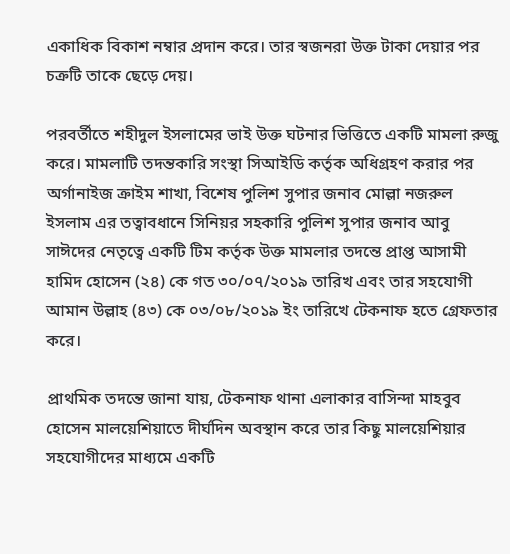একাধিক বিকাশ নম্বার প্রদান করে। তার স্বজনরা উক্ত টাকা দেয়ার পর চক্রটি তাকে ছেড়ে দেয়।

পরবর্তীতে শহীদুল ইসলামের ভাই উক্ত ঘটনার ভিত্তিতে একটি মামলা রুজু করে। মামলাটি তদন্তকারি সংস্থা সিআইডি কর্তৃক অধিগ্রহণ করার পর অর্গানাইজ ক্রাইম শাখা, বিশেষ পুলিশ সুপার জনাব মোল্লা নজরুল ইসলাম এর তত্বাবধানে সিনিয়র সহকারি পুলিশ সুপার জনাব আবু সাঈদের নেতৃত্বে একটি টিম কর্তৃক উক্ত মামলার তদন্তে প্রাপ্ত আসামী হামিদ হোসেন (২৪) কে গত ৩০/০৭/২০১৯ তারিখ এবং তার সহযোগী আমান উল্লাহ (৪৩) কে ০৩/০৮/২০১৯ ইং তারিখে টেকনাফ হতে গ্রেফতার করে।

প্রাথমিক তদন্তে জানা যায়, টেকনাফ থানা এলাকার বাসিন্দা মাহবুব হোসেন মালয়েশিয়াতে দীর্ঘদিন অবস্থান করে তার কিছু মালয়েশিয়ার সহযোগীদের মাধ্যমে একটি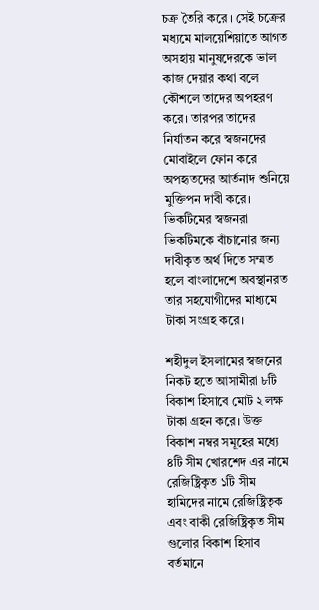চক্র তৈরি করে । সেই চক্রের মধ্যমে মালয়েশিয়াতে আগত অসহায় মানুষদেরকে ভাল কাজ দেয়ার কথা বলে কৌশলে তাদের অপহরণ করে। তারপর তাদের নির্যাতন করে স্বজনদের মোবাইলে ফোন করে অপহৃতদের আর্তনাদ শুনিয়ে মুক্তিপন দাবী করে। ভিকটিমের স্বজনরা ভিকটিমকে বাঁচানোর জন্য দাবীকৃত অর্থ দিতে সম্মত হলে বাংলাদেশে অবস্থানরত তার সহযোগীদের মাধ্যমে টাকা সংগ্রহ করে।

শহীদুল ইসলামের স্বজনের নিকট হতে আসামীরা ৮টি বিকাশ হিসাবে মোট ২ লক্ষ টাকা গ্রহন করে। উক্ত বিকাশ নম্বর সমূহের মধ্যে ৪টি সীম খোরশেদ এর নামে রেজিষ্ট্রিকৃত ১টি সীম হামিদের নামে রেজিষ্ট্রিতৃক এবং বাকী রেজিষ্ট্রিকৃত সীম গুলোর বিকাশ হিসাব বর্তমানে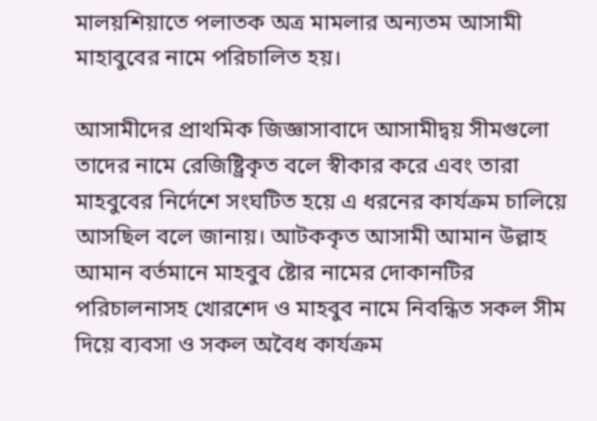মালয়শিয়াতে পলাতক অত্র মামলার অন্যতম আসামী মাহাবুবের নামে পরিচালিত হয়।

আসামীদের প্রাথমিক জিজ্ঞাসাবাদে আসামীদ্বয় সীমগুলো তাদের নামে রেজিষ্ট্রিকৃত বলে স্বীকার করে এবং তারা মাহবুবের নির্দেশে সংঘটিত হয়ে এ ধরনের কার্যক্রম চালিয়ে আসছিল বলে জানায়। আটককৃত আসামী আমান উল্লাহ আমান বর্তমানে মাহবুব ষ্টোর নামের দোকানটির পরিচালনাসহ খোরশেদ ও মাহবুব নামে নিবন্ধিত সকল সীম দিয়ে ব্যবসা ও সকল অবৈধ কার্যক্রম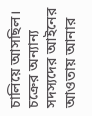চালিয়ে আসছিল। চক্রের অন্যান্য সদস্যদের আইনের আওতায় আনার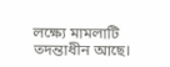লক্ষ্যে মামলাটি তদন্তাধীন আছে।